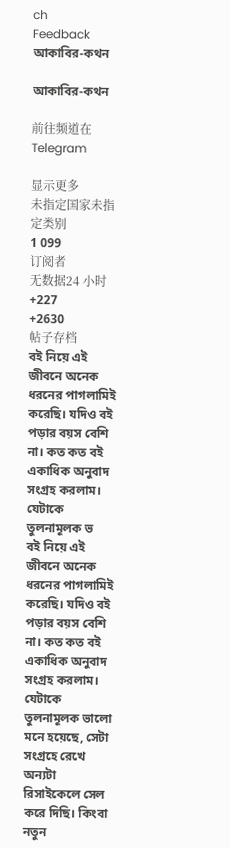ch
Feedback
আকাবির-কথন

আকাবির-কথন

前往频道在 Telegram

显示更多
未指定国家未指定类别
1 099
订阅者
无数据24 小时
+227
+2630
帖子存档
বই নিয়ে এই জীবনে অনেক ধরনের পাগলামিই করেছি। যদিও বই পড়ার বয়স বেশি না। কত কত বই একাধিক অনুবাদ সংগ্রহ করলাম। যেটাকে তুলনামূলক ভ
বই নিয়ে এই জীবনে অনেক ধরনের পাগলামিই করেছি। যদিও বই পড়ার বয়স বেশি না। কত কত বই একাধিক অনুবাদ সংগ্রহ করলাম। যেটাকে তুলনামূলক ভালো মনে হয়েছে, সেটা সংগ্রহে রেখে অন্যটা রিসাইকেলে সেল করে দিছি। কিংবা নতুন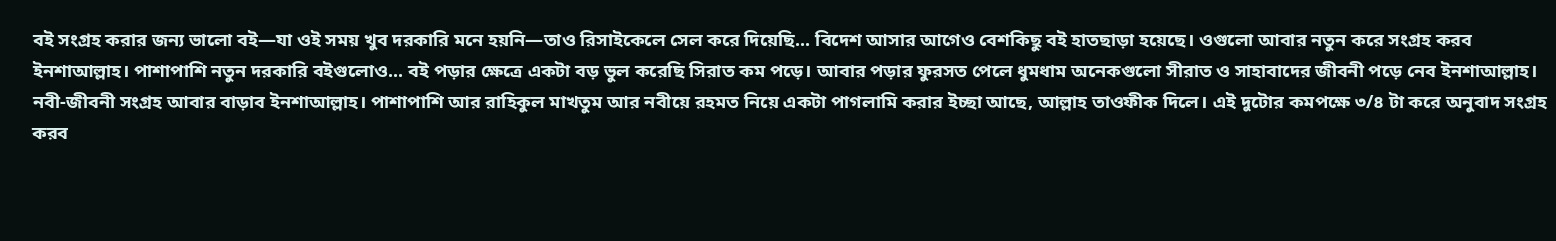বই সংগ্রহ করার জন্য ভালো বই—যা ওই সময় খুব দরকারি মনে হয়নি—তাও রিসাইকেলে সেল করে দিয়েছি... বিদেশ আসার আগেও বেশকিছু বই হাতছাড়া হয়েছে। ওগুলো আবার নতুন করে সংগ্রহ করব ইনশাআল্লাহ। পাশাপাশি নতুন দরকারি বইগুলোও... বই পড়ার ক্ষেত্রে একটা বড় ভুল করেছি সিরাত কম পড়ে। আবার পড়ার ফুরসত পেলে ধুমধাম অনেকগুলো সীরাত ও সাহাবাদের জীবনী পড়ে নেব ইনশাআল্লাহ। নবী-জীবনী সংগ্রহ আবার বাড়াব ইনশাআল্লাহ। পাশাপাশি আর রাহিকুল মাখতুম আর নবীয়ে রহমত নিয়ে একটা পাগলামি করার ইচ্ছা আছে, আল্লাহ তাওফীক দিলে। এই দুটোর কমপক্ষে ৩/৪ টা করে অনুবাদ সংগ্রহ করব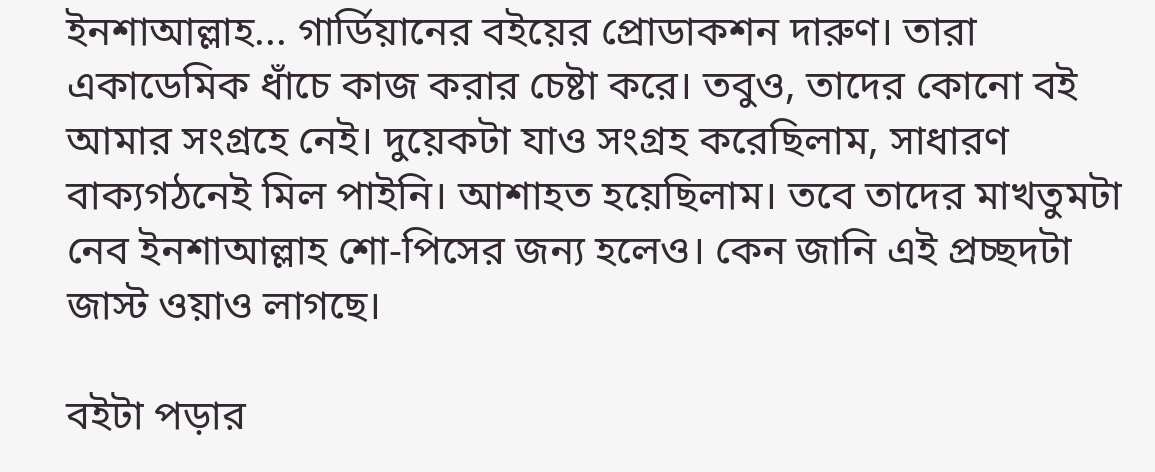ইনশাআল্লাহ... গার্ডিয়ানের বইয়ের প্রোডাকশন দারুণ। তারা একাডেমিক ধাঁচে কাজ করার চেষ্টা করে। তবুও, তাদের কোনো বই আমার সংগ্রহে নেই। দুয়েকটা যাও সংগ্রহ করেছিলাম, সাধারণ বাক্যগঠনেই মিল পাইনি। আশাহত হয়েছিলাম। তবে তাদের মাখতুমটা নেব ইনশাআল্লাহ শো-পিসের জন্য হলেও। কেন জানি এই প্রচ্ছদটা জাস্ট ওয়াও লাগছে।

বইটা পড়ার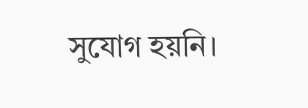সুযোগ হয়নি।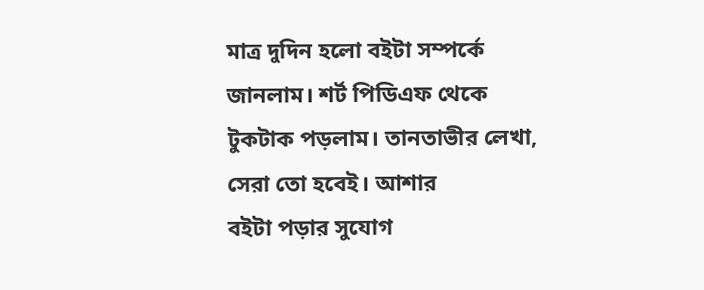মাত্র দুদিন হলো বইটা সম্পর্কে জানলাম। শর্ট পিডিএফ থেকে টুকটাক পড়লাম। তানতাভীর লেখা, সেরা তো হবেই। আশার
বইটা পড়ার সুযোগ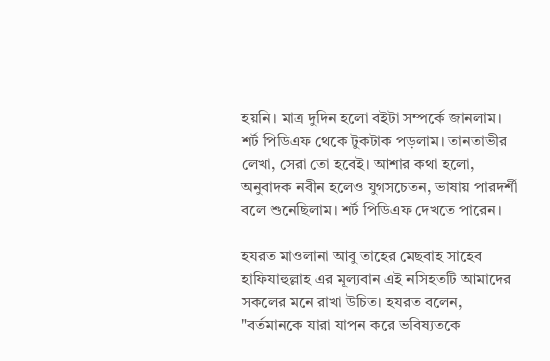হয়নি। মাত্র দুদিন হলো বইটা সম্পর্কে জানলাম। শর্ট পিডিএফ থেকে টুকটাক পড়লাম। তানতাভীর লেখা, সেরা তো হবেই। আশার কথা হলো, অনুবাদক নবীন হলেও যুগসচেতন, ভাষায় পারদর্শী বলে শুনেছিলাম। শর্ট পিডিএফ দেখতে পারেন।

হযরত মাওলানা আবু তাহের মেছবাহ সাহেব হাফিযাহুল্লাহ এর মূল্যবান এই নসিহতটি আমাদের সকলের মনে রাখা উচিত। হযরত বলেন, "বর্তমানকে যারা যাপন করে ভবিষ্যতকে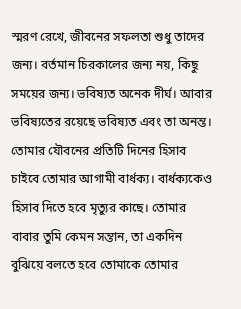স্মরণ রেখে, জীবনের সফলতা শুধু তাদের জন্য। বর্তমান চিরকালের জন্য নয়, কিছু সময়ের জন্য। ভবিষ্যত অনেক দীর্ঘ। আবার ভবিষ্যতের রয়েছে ভবিষ্যত এবং তা অনন্ত। তোমার যৌবনের প্রতিটি দিনের হিসাব চাইবে তোমার আগামী বার্ধক্য। বার্ধক্যকেও হিসাব দিতে হবে মৃত্যুর কাছে। তোমার বাবার তুমি কেমন সন্তান, তা একদিন বুঝিয়ে বলতে হবে তোমাকে তোমার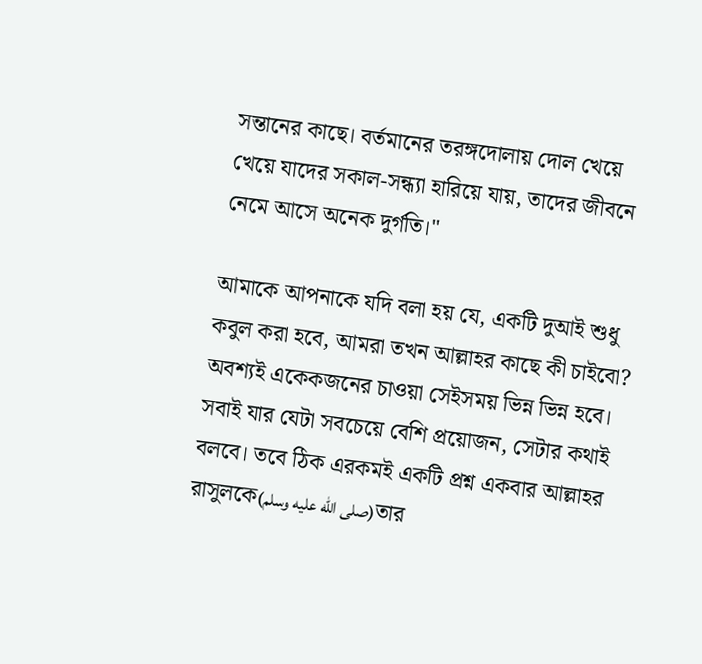সন্তানের কাছে। বর্তমানের তরঙ্গদোলায় দোল খেয়ে খেয়ে যাদের সকাল-সন্ধ্যা হারিয়ে যায়, তাদের জীবনে নেমে আসে অনেক দুর্গতি।"

আমাকে আপনাকে যদি বলা হয় যে, একটি দুআই শুধু কবুল করা হবে, আমরা তখন আল্লাহর কাছে কী চাইবো? অবশ‍্যই একেকজনের চাওয়া সেইসময় ভিন্ন ভিন্ন হবে। সবাই যার যেটা সবচেয়ে বেশি প্রয়োজন, সেটার কথাই বলবে। তবে ঠিক এরকমই একটি প্রশ্ন একবার আল্লাহর রাসুলকে(صلى الله عليه وسلم)তার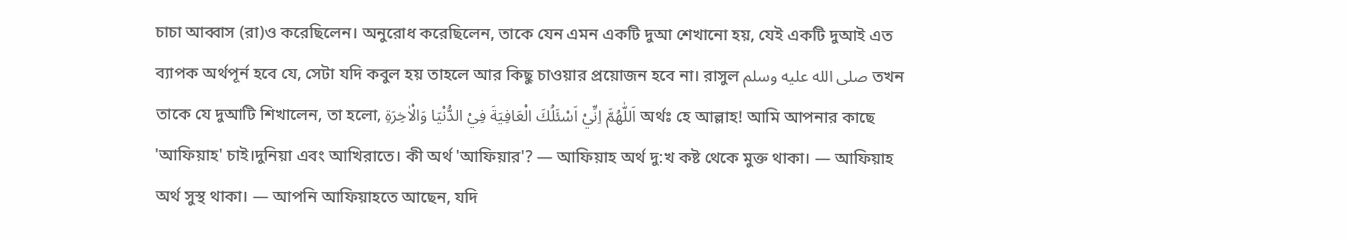চাচা আব্বাস (রা)ও করেছিলেন। অনুরোধ করেছিলেন, তাকে যেন এমন একটি দুআ শেখানো হয়, যেই একটি দুআই এত ব্যাপক অর্থপূর্ন হবে যে, সেটা যদি কবুল হয় তাহলে আর কিছু চাওয়ার প্রয়োজন হবে না। রাসুল صلى الله عليه وسلم তখন তাকে যে দুআটি শিখালেন, তা হলো, اَللّٰهُمَّ اِنِّيْ اَسْئَلُكَ الْعَافِيَةَ فِيْ الدُّنْيَا وَالْاٰخِرَةِ অর্থঃ হে আল্লাহ! আমি আপনার কাছে 'আফিয়াহ' চাই।দুনিয়া এবং আখিরাতে। কী অর্থ 'আফিয়ার'? — আফিয়াহ অর্থ দু:খ কষ্ট থেকে মুক্ত থাকা। — আফিয়াহ অর্থ সুস্থ থাকা। — আপনি আফিয়াহতে আছেন, যদি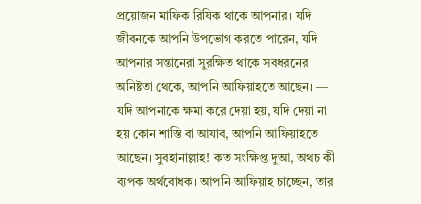প্রয়োজন মাফিক রিযিক থাকে আপনার। যদি জীবনকে আপনি উপভোগ করতে পারেন, যদি আপনার সন্তানেরা সুরক্ষিত থাকে সবধরনের অনিষ্টতা থেকে, আপনি আফিয়াহতে আছেন। — যদি আপনাকে ক্ষমা করে দেয়া হয়, যদি দেয়া না হয় কোন শাস্তি বা আযাব, আপনি আফিয়াহতে আছেন। সুবহানাল্লাহ! কত সংক্ষিপ্ত দুআ, অথচ কী ব্যপক অর্থবোধক। আপনি আফিয়াহ চাচ্ছেন, তার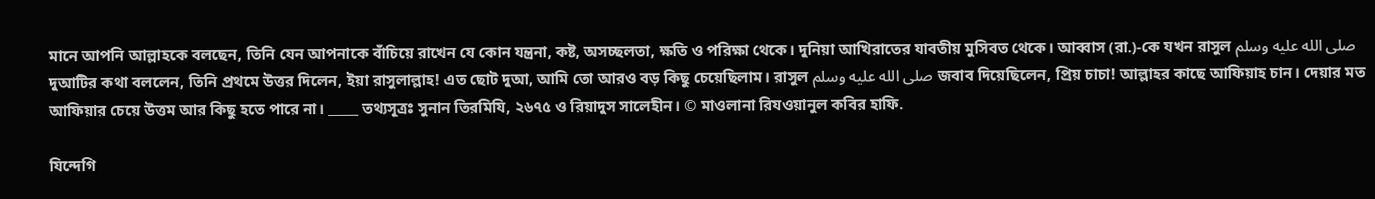মানে আপনি আল্লাহকে বলছেন, তিনি যেন আপনাকে বাঁচিয়ে রাখেন যে কোন যন্ত্রনা, কষ্ট, অসচ্ছলতা, ক্ষতি ও পরিক্ষা থেকে। দুনিয়া আখিরাতের যাবতীয় মুসিবত থেকে। আব্বাস (রা.)-কে যখন রাসুল صلى الله عليه وسلم দুআটির কথা বললেন, তিনি প্রথমে উত্তর দিলেন, ইয়া রাসুলাল্লাহ! এত ছোট দুআ, আমি তো আরও বড় কিছু চেয়েছিলাম। রাসুল صلى الله عليه وسلم জবাব দিয়েছিলেন, প্রিয় চাচা! আল্লাহর কাছে আফিয়াহ চান। দেয়ার মত আফিয়ার চেয়ে উত্তম আর কিছু হতে পারে না। _____ তথ্যসূত্রঃ সুনান তিরমিযি, ২৬৭৫ ও রিয়াদুস সালেহীন। © মাওলানা রিযওয়ানুল কবির হাফি.

যিন্দেগি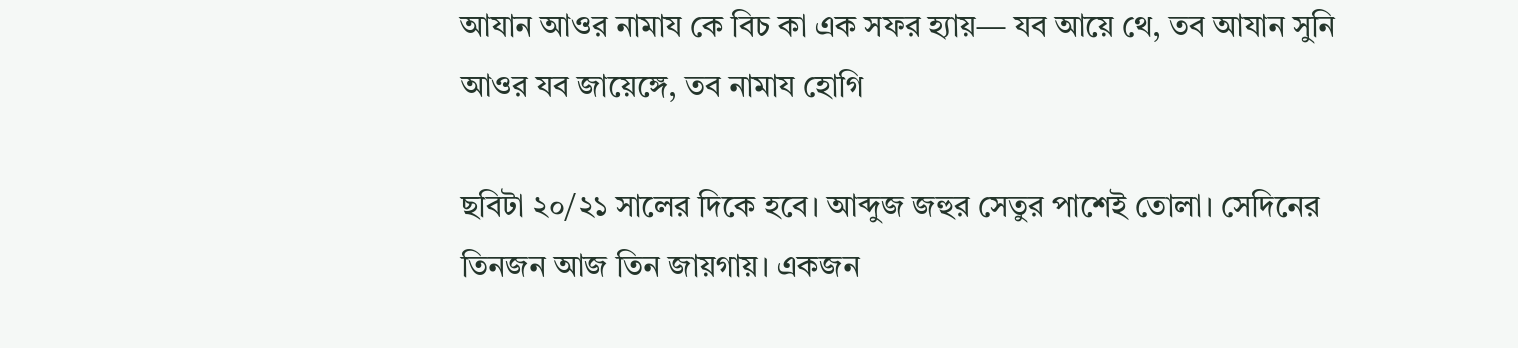আযান আওর নামায কে বিচ কা এক সফর হ্যায়— যব আয়ে থে, তব আযান সুনি আওর যব জায়েঙ্গে, তব নামায হোগি

ছবিটা ২০/২১ সালের দিকে হবে। আব্দুজ জহুর সেতুর পাশেই তোলা। সেদিনের তিনজন আজ তিন জায়গায়। একজন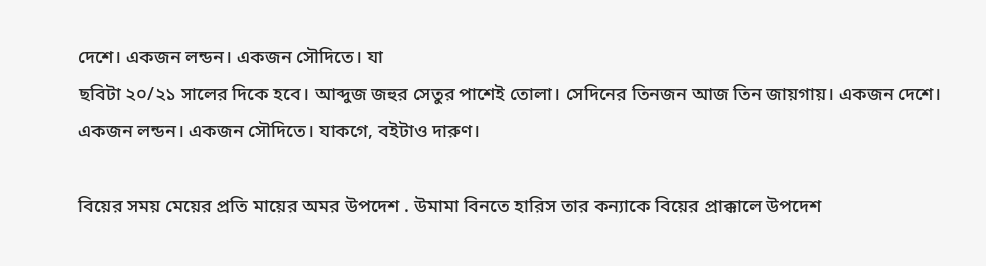দেশে। একজন লন্ডন। একজন সৌদিতে। যা
ছবিটা ২০/২১ সালের দিকে হবে। আব্দুজ জহুর সেতুর পাশেই তোলা। সেদিনের তিনজন আজ তিন জায়গায়। একজন দেশে। একজন লন্ডন। একজন সৌদিতে। যাকগে, বইটাও দারুণ।

বিয়ের সময় মেয়ের প্রতি মায়ের অমর উপদেশ . উমামা বিনতে হারিস তার কন্যাকে বিয়ের প্রাক্কালে উপদেশ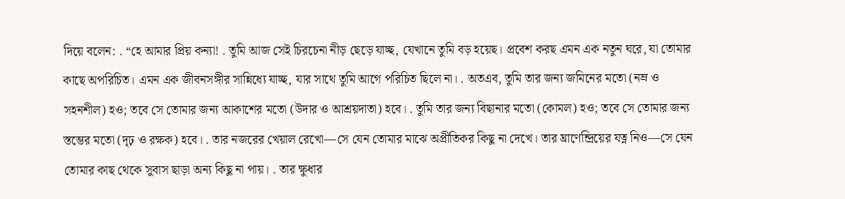দিয়ে বলেন: . “হে আমার প্রিয় কন্যা! . তুমি আজ সেই চিরচেনা নীড় ছেড়ে যাচ্ছ, যেখানে তুমি বড় হয়েছ। প্রবেশ করছ এমন এক নতুন ঘরে, যা তোমার কাছে অপরিচিত। এমন এক জীবনসঙ্গীর সান্নিধ্যে যাচ্ছ, যার সাথে তুমি আগে পরিচিত ছিলে না। . অতএব, তুমি তার জন্য জমিনের মতো (নম্র ও সহনশীল) হও; তবে সে তোমার জন্য আকাশের মতো (উদার ও আশ্রয়দাতা) হবে। . তুমি তার জন্য বিছানার মতো (কোমল) হও; তবে সে তোমার জন্য স্তম্ভের মতো (দৃঢ় ও রক্ষক) হবে। . তার নজরের খেয়াল রেখো—সে যেন তোমার মাঝে অপ্রীতিকর কিছু না দেখে। তার ঘ্রাণেন্দ্রিয়ের যত্ন নিও—সে যেন তোমার কাছ থেকে সুবাস ছাড়া অন্য কিছু না পায়। . তার ক্ষুধার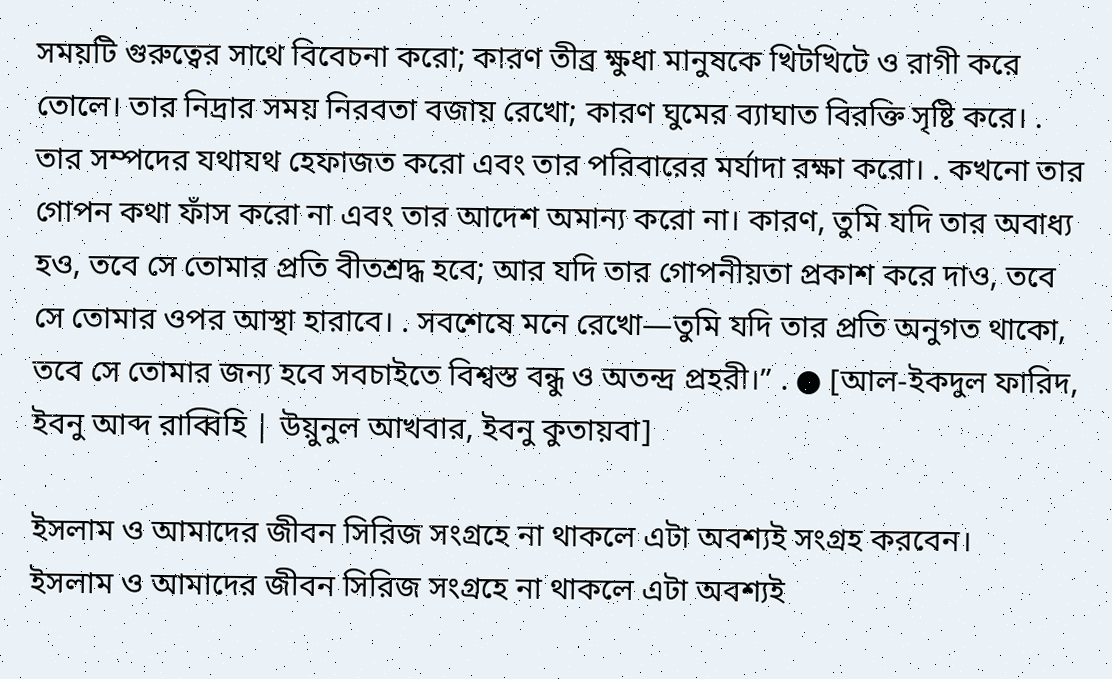সময়টি গুরুত্বের সাথে বিবেচনা করো; কারণ তীব্র ক্ষুধা মানুষকে খিটখিটে ও রাগী করে তোলে। তার নিদ্রার সময় নিরবতা বজায় রেখো; কারণ ঘুমের ব্যাঘাত বিরক্তি সৃষ্টি করে। . তার সম্পদের যথাযথ হেফাজত করো এবং তার পরিবারের মর্যাদা রক্ষা করো। . কখনো তার গোপন কথা ফাঁস করো না এবং তার আদেশ অমান্য করো না। কারণ, তুমি যদি তার অবাধ্য হও, তবে সে তোমার প্রতি বীতশ্রদ্ধ হবে; আর যদি তার গোপনীয়তা প্রকাশ করে দাও, তবে সে তোমার ওপর আস্থা হারাবে। . সবশেষে মনে রেখো—তুমি যদি তার প্রতি অনুগত থাকো, তবে সে তোমার জন্য হবে সবচাইতে বিশ্বস্ত বন্ধু ও অতন্দ্র প্রহরী।” . ● [আল-ইকদুল ফারিদ, ইবনু আব্দ রাব্বিহি | উয়ুনুল আখবার, ইবনু কুতায়বা]

ইসলাম ও আমাদের জীবন সিরিজ সংগ্রহে না থাকলে এটা অবশ্যই সংগ্রহ করবেন।
ইসলাম ও আমাদের জীবন সিরিজ সংগ্রহে না থাকলে এটা অবশ্যই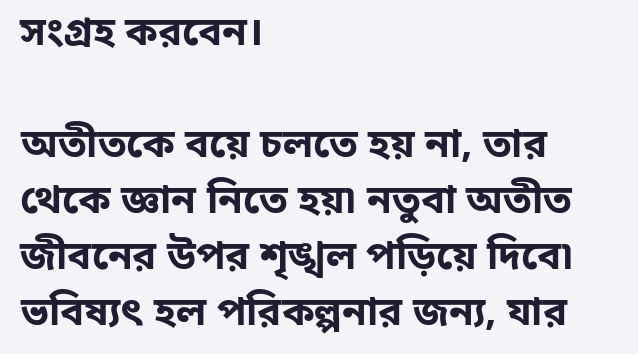সংগ্রহ করবেন।

অতীতকে বয়ে চলতে হয় না, তার থেকে জ্ঞান নিতে হয়৷ নতুবা অতীত জীবনের উপর শৃঙ্খল পড়িয়ে দিবে৷ ভবিষ্যৎ হল পরিকল্পনার জন্য, যার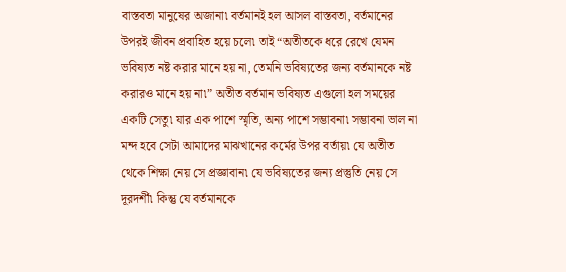বাস্তবতা মানুষের অজানা৷ বর্তমানই হল আসল বাস্তবতা, বর্তমানের উপরই জীবন প্রবাহিত হয়ে চলে৷ তাই “অতীতকে ধরে রেখে যেমন ভবিষ্যত নষ্ট করার মানে হয় না, তেমনি ভবিষ্যতের জন্য বর্তমানকে নষ্ট করারও মানে হয় না৷” অতীত বর্তমান ভবিষ্যত এগুলো হল সময়ের একটি সেতু৷ যার এক পাশে স্মৃতি, অন্য পাশে সম্ভাবনা৷ সম্ভাবনা ভাল না মন্দ হবে সেটা আমাদের মাঝখানের কর্মের উপর বর্তায়৷ যে অতীত থেকে শিক্ষা নেয় সে প্রজ্ঞাবান৷ যে ভবিষ্যতের জন্য প্রস্তুতি নেয় সে দূরদর্শী৷ কিন্তু যে বর্তমানকে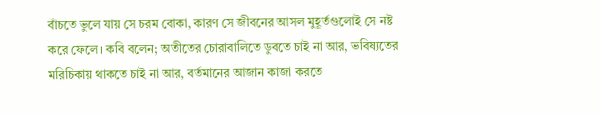বাঁচতে ভুলে যায় সে চরম বোকা, কারণ সে জীবনের আসল মুহূর্তগুলোই সে নষ্ট করে ফেলে। কবি বলেন; অতীতের চোরাবালিতে ডুবতে চাই না আর, ভবিষ্যতের মরিচিকায় থাকতে চাই না আর, বর্তমানের আজান কাজা করতে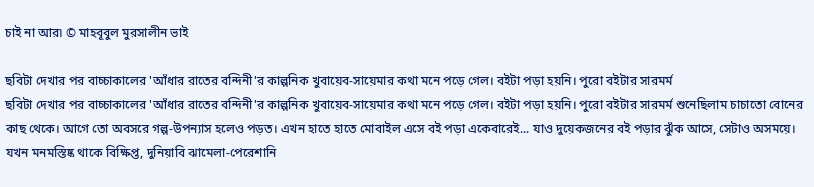চাই না আর৷ © মাহবূবুল মুরসালীন ভাই

ছবিটা দেখার পর বাচ্চাকালের 'আঁধার রাতের বন্দিনী'র কাল্পনিক খুবায়েব-সায়েমার কথা মনে পড়ে গেল। বইটা পড়া হয়নি। পুরো বইটার সারমর্ম
ছবিটা দেখার পর বাচ্চাকালের 'আঁধার রাতের বন্দিনী'র কাল্পনিক খুবায়েব-সায়েমার কথা মনে পড়ে গেল। বইটা পড়া হয়নি। পুরো বইটার সারমর্ম শুনেছিলাম চাচাতো বোনের কাছ থেকে। আগে তো অবসরে গল্প-উপন্যাস হলেও পড়ত। এখন হাতে হাতে মোবাইল এসে বই পড়া একেবারেই... যাও দুয়েকজনের বই পড়ার ঝুঁক আসে, সেটাও অসময়ে। যখন মনমস্তিষ্ক থাকে বিক্ষিপ্ত, দুনিয়াবি ঝামেলা-পেরেশানি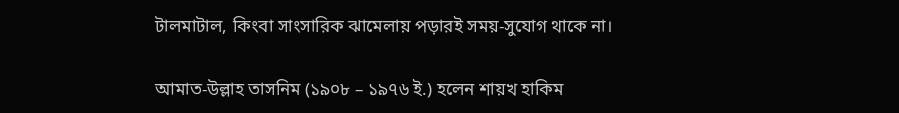টালমাটাল, কিংবা সাংসারিক ঝামেলায় পড়ারই সময়-সুযোগ থাকে না।

আমাত-উল্লাহ তাসনিম (১৯০৮ – ১৯৭৬ ই.) হলেন শায়খ হাকিম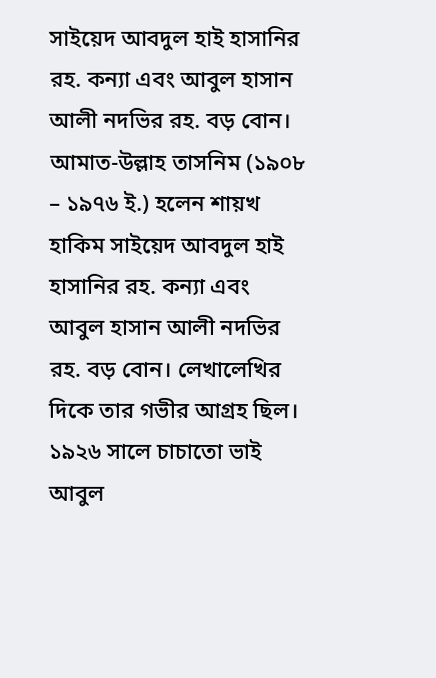সাইয়েদ আবদুল হাই হাসানির রহ. কন্যা এবং আবুল হাসান আলী নদভির রহ. বড় বোন।
আমাত-উল্লাহ তাসনিম (১৯০৮ – ১৯৭৬ ই.) হলেন শায়খ হাকিম সাইয়েদ আবদুল হাই হাসানির রহ. কন্যা এবং আবুল হাসান আলী নদভির রহ. বড় বোন। লেখালেখির দিকে তার গভীর আগ্রহ ছিল। ১৯২৬ সালে চাচাতো ভাই আবুল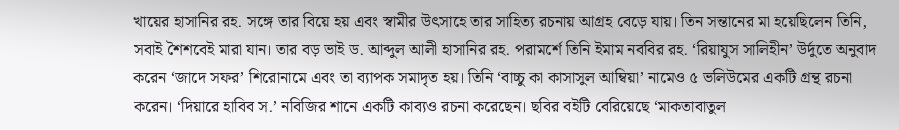খায়ের হাসানির রহ. সঙ্গে তার বিয়ে হয় এবং স্বামীর উৎসাহে তার সাহিত্য রচনায় আগ্রহ বেড়ে যায়। তিন সন্তানের মা হয়েছিলেন তিনি, সবাই শৈশবেই মারা যান। তার বড় ভাই ড. আব্দুল আলী হাসানির রহ. পরামর্শে তিনি ইমাম নববির রহ. ‘রিয়াযুস সালিহীন’ উর্দুতে অনুবাদ করেন ‘জাদে সফর’ শিরোনামে এবং তা ব্যাপক সমাদৃত হয়। তিনি ‘বাচ্চু কা কাসাসুল আম্বিয়া’ নামেও ৫ ভলিউমের একটি গ্রন্থ রচনা করেন। ‘দিয়ারে হাবিব স.’ নবিজির শানে একটি কাব্যও রচনা করেছেন। ছবির বইটি বেরিয়েছে ‘মাকতাবাতুল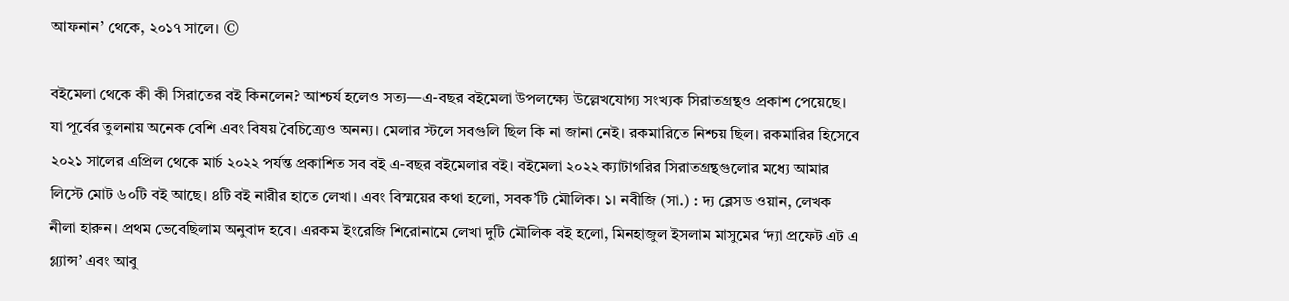আফনান’ থেকে, ২০১৭ সালে। ©

বইমেলা থেকে কী কী সিরাতের বই কিনলেন? আশ্চর্য হলেও সত্য—এ-বছর বইমেলা উপলক্ষ্যে উল্লেখযোগ্য সংখ্যক সিরাতগ্রন্থও প্রকাশ পেয়েছে। যা পূর্বের তুলনায় অনেক বেশি এবং বিষয় বৈচিত্র্যেও অনন্য। মেলার স্টলে সবগুলি ছিল কি না জানা নেই। রকমারিতে নিশ্চয় ছিল। রকমারির হিসেবে ২০২১ সালের এপ্রিল থেকে মার্চ ২০২২ পর্যন্ত প্রকাশিত সব বই এ-বছর বইমেলার বই। বইমেলা ২০২২ ক্যাটাগরির সিরাতগ্রন্থগুলোর মধ্যে আমার লিস্টে মোট ৬০টি বই আছে। ৪টি বই নারীর হাতে লেখা। এবং বিস্ময়ের কথা হলো, সবক’টি মৌলিক। ১। নবীজি (সা.) : দ্য ব্লেসড ওয়ান, লেখক নীলা হারুন। প্রথম ভেবেছিলাম অনুবাদ হবে। এরকম ইংরেজি শিরোনামে লেখা দুটি মৌলিক বই হলো, মিনহাজুল ইসলাম মাসুমের ‘দ্যা প্রফেট এট এ গ্ল্যান্স’ এবং আবু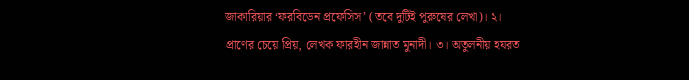জাকারিয়ার ‘ফরবিডেন প্রফেসিস’ (তবে দুটিই পুরুষের লেখা)। ২। প্রাণের চেয়ে প্রিয়, লেখক ফারহীন জান্নাত মুনাদী। ৩। অতুলনীয় হযরত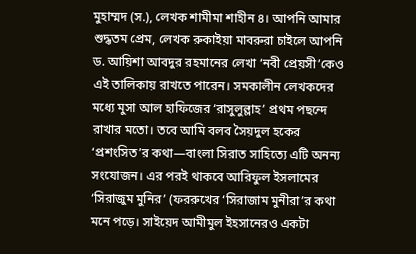মুহাম্মদ (স.), লেখক শামীমা শাহীন ৪। আপনি আমার শুদ্ধতম প্রেম, লেখক রুকাইয়া মাবরুরা চাইলে আপনি ড. আয়িশা আবদুর রহমানের লেখা ‘নবী প্রেয়সী’কেও এই তালিকায় রাখতে পারেন। সমকালীন লেখকদের মধ্যে মুসা আল হাফিজের ‘রাসুলুল্লাহ’ প্রথম পছন্দে রাখার মতো। তবে আমি বলব সৈয়দুল হকের ‘প্রশংসিত’র কথা—বাংলা সিরাত সাহিত্যে এটি অনন্য সংযোজন। এর পরই থাকবে আরিফুল ইসলামের ‘সিরাজুম মুনির’ (ফররুখের ‘সিরাজাম মুনীরা’র কথা মনে পড়ে। সাইয়েদ আমীমুল ইহসানেরও একটা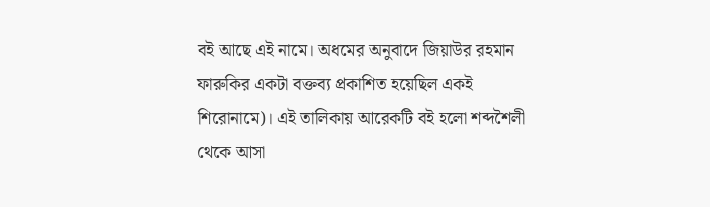বই আছে এই নামে। অধমের অনুবাদে জিয়াউর রহমান ফারুকির একটা বক্তব্য প্রকাশিত হয়েছিল একই শিরোনামে)। এই তালিকায় আরেকটি বই হলো শব্দশৈলী থেকে আসা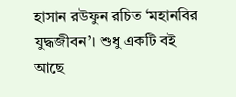হাসান রউফুন রচিত ‘মহানবির যুদ্ধজীবন’। শুধু একটি বই আছে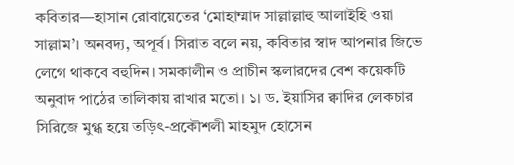কবিতার—হাসান রোবায়েতের ‘মোহাম্মাদ সাল্লাল্লাহু আলাইহি ওয়া সাল্লাম’। অনবদ্য, অপূর্ব। সিরাত বলে নয়, কবিতার স্বাদ আপনার জিভে লেগে থাকবে বহুদিন। সমকালীন ও প্রাচীন স্কলারদের বেশ কয়েকটি অনুবাদ পাঠের তালিকায় রাখার মতো। ১। ড. ইয়াসির ক্বাদির লেকচার সিরিজে মুগ্ধ হয়ে তড়িৎ-প্রকৌশলী মাহমুদ হোসেন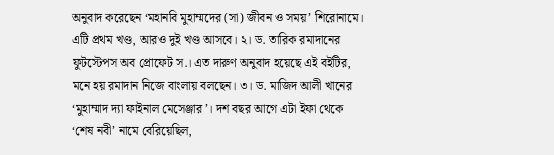অনুবাদ করেছেন ‘মহানবি মুহাম্মদের (সা) জীবন ও সময়’ শিরোনামে। এটি প্রথম খণ্ড, আরও দুই খণ্ড আসবে। ২। ড. তারিক রমাদানের ফুটস্টেপস অব প্রোফেট স.। এত দারুণ অনুবাদ হয়েছে এই বইটির, মনে হয় রমাদান নিজে বাংলায় বলছেন। ৩। ড. মাজিদ আলী খানের ‘মুহাম্মাদ দ্যা ফাইনাল মেসেঞ্জার’। দশ বছর আগে এটা ইফা থেকে ‘শেষ নবী’ নামে বেরিয়েছিল,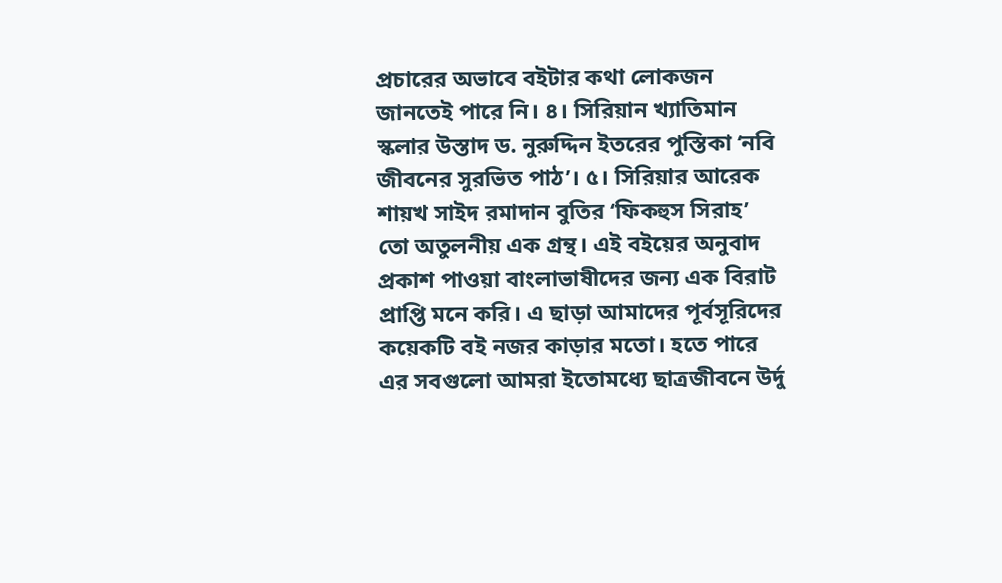প্রচারের অভাবে বইটার কথা লোকজন জানতেই পারে নি। ৪। সিরিয়ান খ্যাতিমান স্কলার উস্তাদ ড. নুরুদ্দিন ইতরের পুস্তিকা ‘নবি জীবনের সুরভিত পাঠ’। ৫। সিরিয়ার আরেক শায়খ সাইদ রমাদান বুতির ‘ফিকহুস সিরাহ’ তো অতুলনীয় এক গ্রন্থ। এই বইয়ের অনুবাদ প্রকাশ পাওয়া বাংলাভাষীদের জন্য এক বিরাট প্রাপ্তি মনে করি। এ ছাড়া আমাদের পূর্বসূরিদের কয়েকটি বই নজর কাড়ার মতো। হতে পারে এর সবগুলো আমরা ইতোমধ্যে ছাত্রজীবনে উর্দু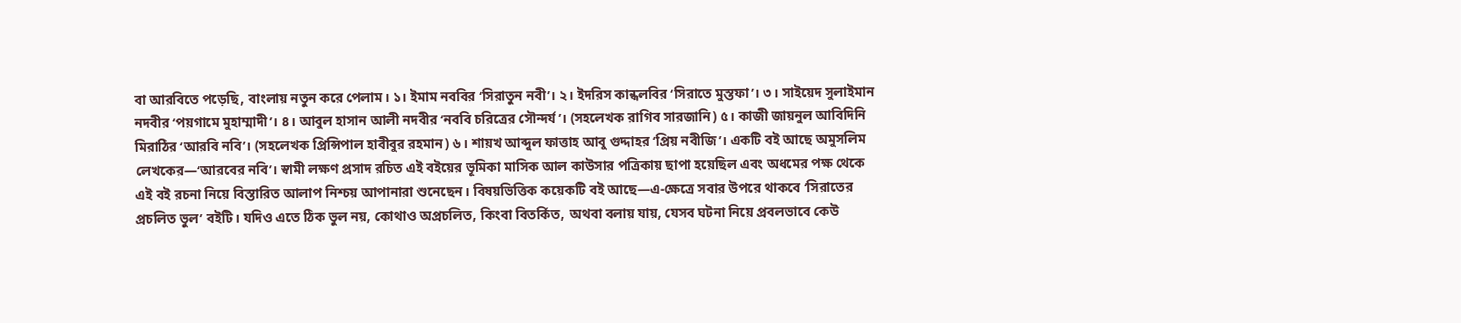বা আরবিতে পড়েছি, বাংলায় নতুন করে পেলাম। ১। ইমাম নববির ‘সিরাতুন নবী’। ২। ইদরিস কান্ধলবির ‘সিরাতে মুস্তফা’। ৩। সাইয়েদ সুলাইমান নদবীর ‘পয়গামে মুহাম্মাদী’। ৪। আবুল হাসান আলী নদবীর ‘নববি চরিত্রের সৌন্দর্য’। (সহলেখক রাগিব সারজানি) ৫। কাজী জায়নুল আবিদিনি মিরাঠির ‘আরবি নবি’। (সহলেখক প্রিন্সিপাল হাবীবুর রহমান) ৬। শায়খ আব্দুল ফাত্তাহ আবু গুদ্দাহর ‘প্রিয় নবীজি’। একটি বই আছে অমুসলিম লেখকের—‘আরবের নবি’। স্বামী লক্ষণ প্রসাদ রচিত এই বইয়ের ভূমিকা মাসিক আল কাউসার পত্রিকায় ছাপা হয়েছিল এবং অধমের পক্ষ থেকে এই বই রচনা নিয়ে বিস্তারিত আলাপ নিশ্চয় আপানারা শুনেছেন। বিষয়ভিত্তিক কয়েকটি বই আছে—এ-ক্ষেত্রে সবার উপরে থাকবে ‘সিরাতের প্রচলিত ভুল’ বইটি। যদিও এতে ঠিক ভুল নয়, কোথাও অপ্রচলিত, কিংবা বিতর্কিত, অথবা বলায় যায়, যেসব ঘটনা নিয়ে প্রবলভাবে কেউ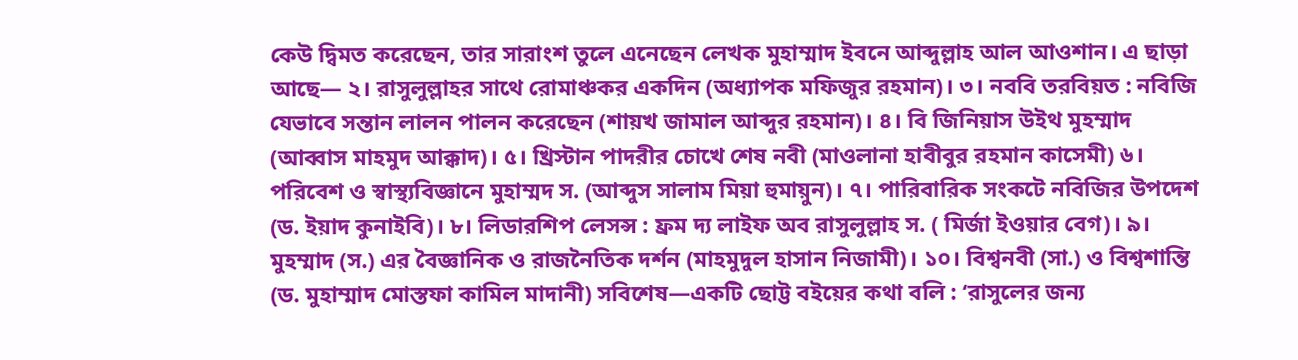কেউ দ্বিমত করেছেন, তার সারাংশ তুলে এনেছেন লেখক মুহাম্মাদ ইবনে আব্দুল্লাহ আল আওশান। এ ছাড়া আছে— ২। রাসুলুল্লাহর সাথে রোমাঞ্চকর একদিন (অধ্যাপক মফিজুর রহমান)। ৩। নববি তরবিয়ত : নবিজি যেভাবে সন্তান লালন পালন করেছেন (শায়খ জামাল আব্দুর রহমান)। ৪। বি জিনিয়াস উইথ মুহম্মাদ (আব্বাস মাহমুদ আক্কাদ)। ৫। খ্রিস্টান পাদরীর চোখে শেষ নবী (মাওলানা হাবীবুর রহমান কাসেমী) ৬। পরিবেশ ও স্বাস্থ্যবিজ্ঞানে মুহাম্মদ স. (আব্দুস সালাম মিয়া হুমায়ুন)। ৭। পারিবারিক সংকটে নবিজির উপদেশ (ড. ইয়াদ কুনাইবি)। ৮। লিডারশিপ লেসন্স : ফ্রম দ্য লাইফ অব রাসুলুল্লাহ স. ( মির্জা ইওয়ার বেগ)। ৯। মুহম্মাদ (স.) এর বৈজ্ঞানিক ও রাজনৈতিক দর্শন (মাহমুদুল হাসান নিজামী)। ১০। বিশ্বনবী (সা.) ও বিশ্বশান্তি (ড. মুহাম্মাদ মোস্তফা কামিল মাদানী) সবিশেষ—একটি ছোট্ট বইয়ের কথা বলি : ‘রাসুলের জন্য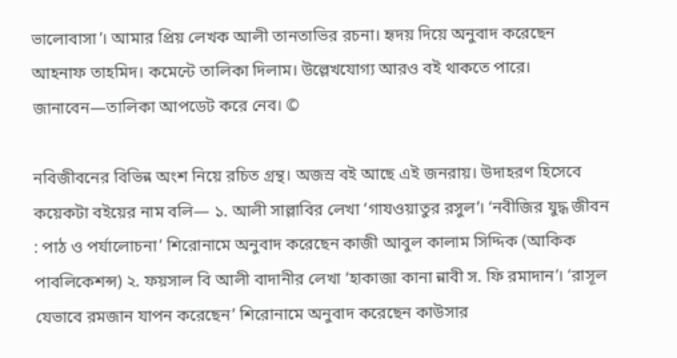ভালোবাসা’। আমার প্রিয় লেখক আলী তানতাভির রচনা। হৃদয় দিয়ে অনুবাদ করেছেন আহনাফ তাহমিদ। কমেন্টে তালিকা দিলাম। উল্লেখযোগ্য আরও বই থাকতে পারে। জানাবেন—তালিকা আপডেট করে নেব। ©

নবিজীবনের বিভিন্ন অংশ নিয়ে রচিত গ্রন্থ। অজস্র বই আছে এই জনরায়। উদাহরণ হিসেবে কয়েকটা বইয়ের নাম বলি— ১. আলী সাল্লাবির লেখা ‘গাযওয়াতুর রসুল’। ‘নবীজির যুদ্ধ জীবন : পাঠ ও পর্যালোচনা’ শিরোনামে অনুবাদ করেছেন কাজী আবুল কালাম সিদ্দিক (আকিক পাবলিকেশন্স) ২. ফয়সাল বি আলী বাদানীর লেখা ‘হাকাজা কানা ন্নাবী স. ফি রমাদান’। ‘রাসূল যেভাবে রমজান যাপন করেছেন’ শিরোনামে অনুবাদ করেছেন কাউসার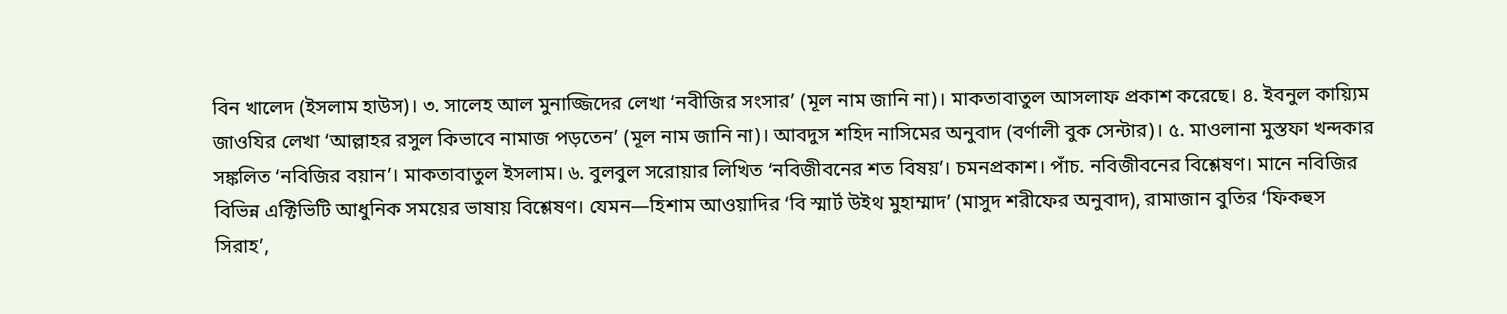বিন খালেদ (ইসলাম হাউস)। ৩. সালেহ আল মুনাজ্জিদের লেখা ‘নবীজির সংসার’ (মূল নাম জানি না)। মাকতাবাতুল আসলাফ প্রকাশ করেছে। ৪. ইবনুল কায়্যিম জাওযির লেখা ‘আল্লাহর রসুল কিভাবে নামাজ পড়তেন’ (মূল নাম জানি না)। আবদুস শহিদ নাসিমের অনুবাদ (বর্ণালী বুক সেন্টার)। ৫. মাওলানা মুস্তফা খন্দকার সঙ্কলিত ‘নবিজির বয়ান’। মাকতাবাতুল ইসলাম। ৬. বুলবুল সরোয়ার লিখিত ‘নবিজীবনের শত বিষয়’। চমনপ্রকাশ। পাঁচ. নবিজীবনের বিশ্লেষণ। মানে নবিজির বিভিন্ন এক্টিভিটি আধুনিক সময়ের ভাষায় বিশ্লেষণ। যেমন—হিশাম আওয়াদির ‘বি স্মার্ট উইথ মুহাম্মাদ’ (মাসুদ শরীফের অনুবাদ), রামাজান বুতির ‘ফিকহুস সিরাহ’,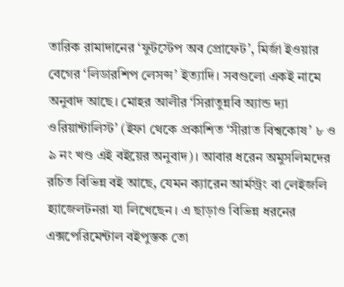তারিক রামাদানের ‘ফুটস্টেপ অব প্রোফেট’, মির্জা ইওয়ার বেগের ‘লিডারশিপ লেসন্স’ ইত্যাদি। সবগুলো একই নামে অনুবাদ আছে। মোহর আলীর ‘সিরাতুন্নবি অ্যান্ড দ্যা ওরিয়ান্টালিস্ট’ (ইফা থেকে প্রকাশিত ‘সীরাত বিশ্বকোষ’ ৮ ও ৯ নং খণ্ড এই বইয়ের অনুবাদ)। আবার ধরেন অমুসলিমদের রচিত বিভিন্ন বই আছে, যেমন ক্যারেন আর্মস্ট্রং বা লেইজলি হ্যাজেলটনরা যা লিখেছেন। এ ছাড়াও বিভিন্ন ধরনের এক্সপেরিমেন্টাল বইপুস্তক তো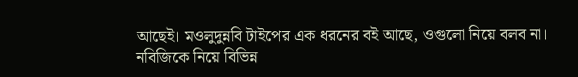আছেই। মওলুদুন্নবি টাইপের এক ধরনের বই আছে, ওগুলো নিয়ে বলব না। নবিজিকে নিয়ে বিভিন্ন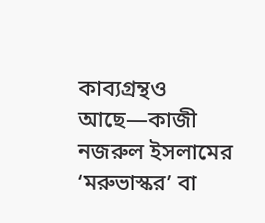কাব্যগ্রন্থও আছে—কাজী নজরুল ইসলামের ‘মরুভাস্কর’ বা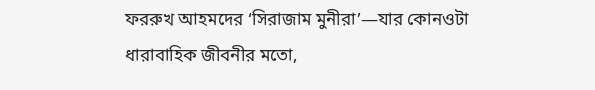ফররুখ আহমদের ‘সিরাজাম মুনীরা’—যার কোনওটা ধারাবাহিক জীবনীর মতো,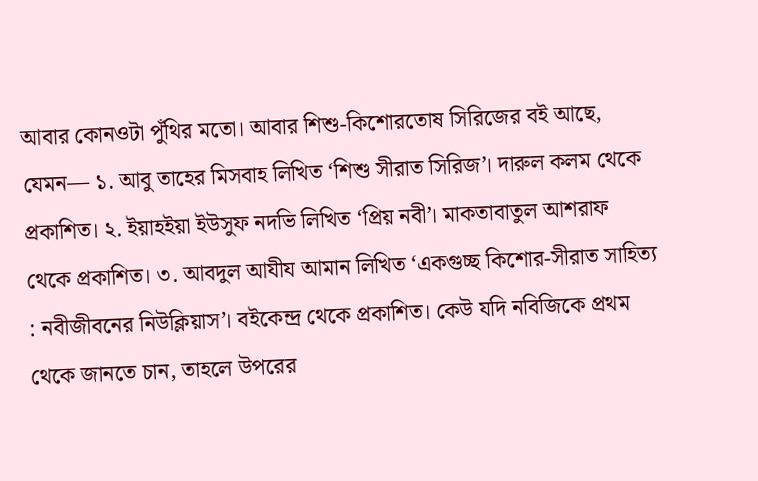আবার কোনওটা পুঁথির মতো। আবার শিশু-কিশোরতোষ সিরিজের বই আছে, যেমন— ১. আবু তাহের মিসবাহ লিখিত ‘শিশু সীরাত সিরিজ’। দারুল কলম থেকে প্রকাশিত। ২. ইয়াহইয়া ইউসুফ নদভি লিখিত ‘প্রিয় নবী’। মাকতাবাতুল আশরাফ থেকে প্রকাশিত। ৩. আবদুল আযীয আমান লিখিত ‘একগুচ্ছ কিশোর-সীরাত সাহিত্য : নবীজীবনের নিউক্লিয়াস’। বইকেন্দ্র থেকে প্রকাশিত। কেউ যদি নবিজিকে প্রথম থেকে জানতে চান, তাহলে উপরের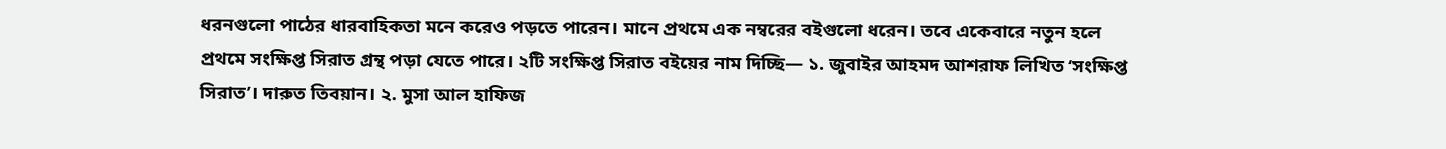ধরনগুলো পাঠের ধারবাহিকতা মনে করেও পড়তে পারেন। মানে প্রথমে এক নম্বরের বইগুলো ধরেন। তবে একেবারে নতুন হলে প্রথমে সংক্ষিপ্ত সিরাত গ্রন্থ পড়া যেতে পারে। ২টি সংক্ষিপ্ত সিরাত বইয়ের নাম দিচ্ছি— ১. জুবাইর আহমদ আশরাফ লিখিত ‘সংক্ষিপ্ত সিরাত’। দারুত তিবয়ান। ২. মুসা আল হাফিজ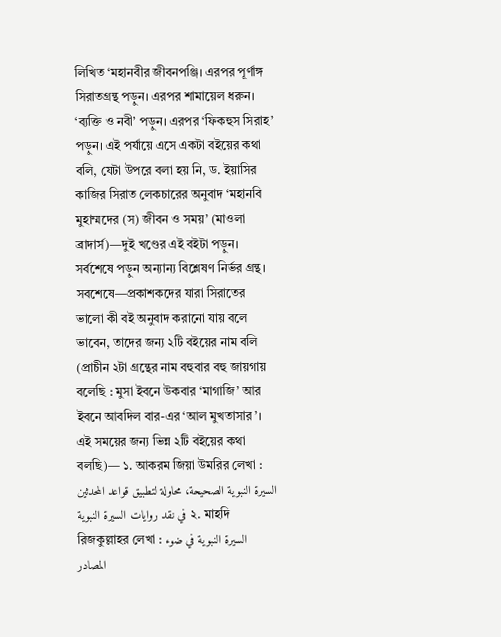লিখিত ‘মহানবীর জীবনপঞ্জি। এরপর পূর্ণাঙ্গ সিরাতগ্রন্থ পড়ুন। এরপর শামায়েল ধরুন। ‘ব্যক্তি ও নবী’ পড়ুন। এরপর ‘ফিকহুস সিরাহ’ পড়ুন। এই পর্যায়ে এসে একটা বইয়ের কথা বলি, যেটা উপরে বলা হয় নি, ড. ইয়াসির কাজির সিরাত লেকচারের অনুবাদ ‘মহানবি মুহাম্মদের (স) জীবন ও সময়’ (মাওলা ব্রাদার্স)—দুই খণ্ডের এই বইটা পড়ুন। সর্বশেষে পড়ুন অন্যান্য বিশ্লেষণ নির্ভর গ্রন্থ। সবশেষে—প্রকাশকদের যারা সিরাতের ভালো কী বই অনুবাদ করানো যায় বলে ভাবেন, তাদের জন্য ২টি বইয়ের নাম বলি (প্রাচীন ২টা গ্রন্থের নাম বহুবার বহু জায়গায় বলেছি : মুসা ইবনে উকবার ‘মাগাজি’ আর ইবনে আবদিল বার-এর ‘আল মুখতাসার’। এই সময়ের জন্য ভিন্ন ২টি বইয়ের কথা বলছি)— ১. আকরম জিয়া উমরির লেখা : السيرة النبوية الصحيحة، محاولة لتطبيق قواعد المحدثين في نقد روايات السيرة النبوية ২. মাহদি রিজকুল্লাহর লেখা : السيرة النبوية في ضوء المصادر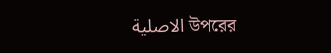الاصلية উপরের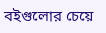বইগুলোর চেয়ে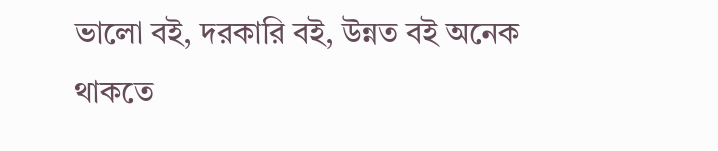ভালো বই, দরকারি বই, উন্নত বই অনেক থাকতে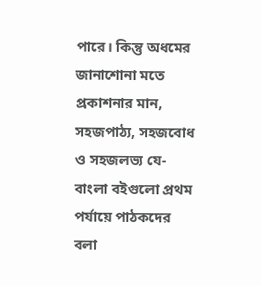পারে। কিন্তু অধমের জানাশোনা মতে প্রকাশনার মান, সহজপাঠ্য, সহজবোধ ও সহজলভ্য যে-বাংলা বইগুলো প্রথম পর্যায়ে পাঠকদের বলা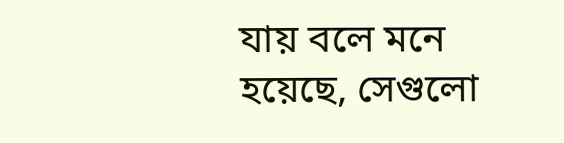যায় বলে মনে হয়েছে, সেগুলো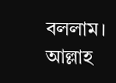বললাম। আল্লাহ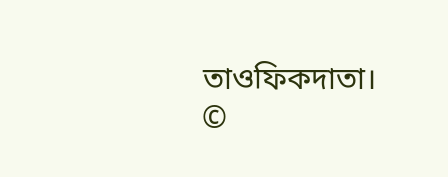তাওফিকদাতা। ©